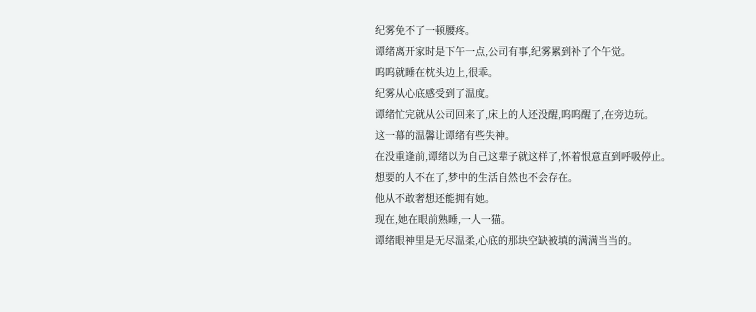纪雾免不了一顿腰疼。
谭绪离开家时是下午一点,公司有事,纪雾累到补了个午觉。
呜呜就睡在枕头边上,很乖。
纪雾从心底感受到了温度。
谭绪忙完就从公司回来了,床上的人还没醒,呜呜醒了,在旁边玩。
这一幕的温馨让谭绪有些失神。
在没重逢前,谭绪以为自己这辈子就这样了,怀着恨意直到呼吸停止。
想要的人不在了,梦中的生活自然也不会存在。
他从不敢奢想还能拥有她。
现在,她在眼前熟睡,一人一猫。
谭绪眼神里是无尽温柔,心底的那块空缺被填的满满当当的。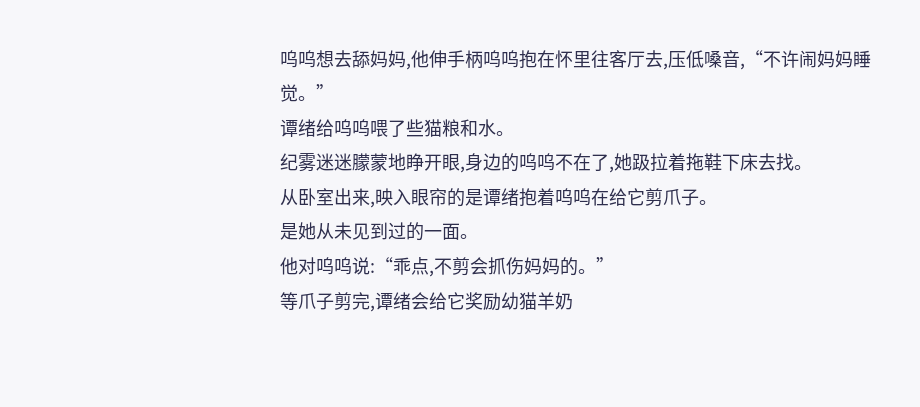呜呜想去舔妈妈,他伸手柄呜呜抱在怀里往客厅去,压低嗓音,“不许闹妈妈睡觉。”
谭绪给呜呜喂了些猫粮和水。
纪雾迷迷朦蒙地睁开眼,身边的呜呜不在了,她趿拉着拖鞋下床去找。
从卧室出来,映入眼帘的是谭绪抱着呜呜在给它剪爪子。
是她从未见到过的一面。
他对呜呜说:“乖点,不剪会抓伤妈妈的。”
等爪子剪完,谭绪会给它奖励幼猫羊奶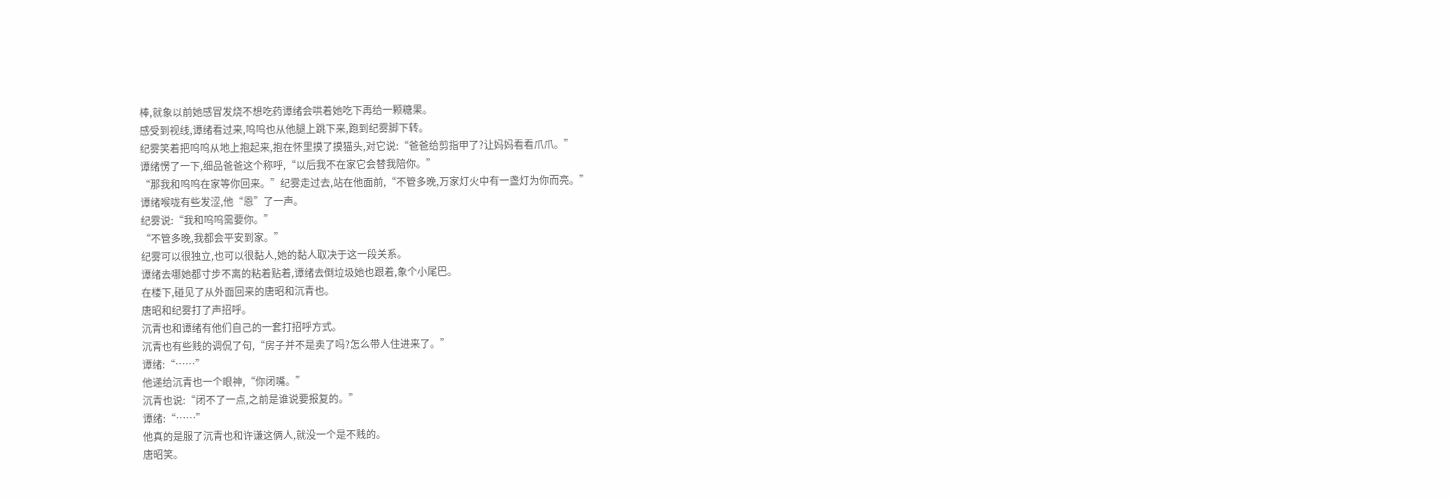棒,就象以前她感冒发烧不想吃药谭绪会哄着她吃下再给一颗糖果。
感受到视线,谭绪看过来,呜呜也从他腿上跳下来,跑到纪雾脚下转。
纪雾笑着把呜呜从地上抱起来,抱在怀里摸了摸猫头,对它说:“爸爸给剪指甲了?让妈妈看看爪爪。”
谭绪愣了一下,细品爸爸这个称呼,“以后我不在家它会替我陪你。”
“那我和呜呜在家等你回来。”纪雾走过去,站在他面前,“不管多晚,万家灯火中有一盏灯为你而亮。”
谭绪喉咙有些发涩,他“恩”了一声。
纪雾说:“我和呜呜需要你。”
“不管多晚,我都会平安到家。”
纪雾可以很独立,也可以很黏人,她的黏人取决于这一段关系。
谭绪去哪她都寸步不离的粘着贴着,谭绪去倒垃圾她也跟着,象个小尾巴。
在楼下,碰见了从外面回来的唐昭和沉青也。
唐昭和纪雾打了声招呼。
沉青也和谭绪有他们自己的一套打招呼方式。
沉青也有些贱的调侃了句,“房子并不是卖了吗?怎么带人住进来了。”
谭绪:“……”
他递给沉青也一个眼神,“你闭嘴。”
沉青也说:“闭不了一点,之前是谁说要报复的。”
谭绪:“……”
他真的是服了沉青也和许谦这俩人,就没一个是不贱的。
唐昭笑。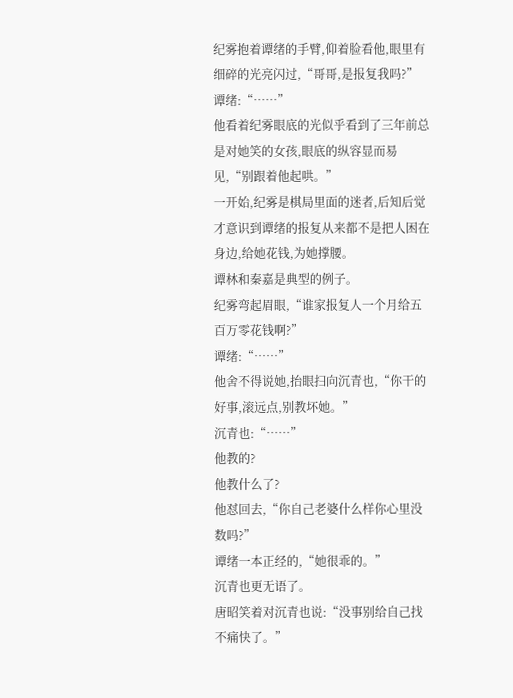纪雾抱着谭绪的手臂,仰着脸看他,眼里有细碎的光亮闪过,“哥哥,是报复我吗?”
谭绪:“……”
他看着纪雾眼底的光似乎看到了三年前总是对她笑的女孩,眼底的纵容显而易见,“别跟着他起哄。”
一开始,纪雾是棋局里面的迷者,后知后觉才意识到谭绪的报复从来都不是把人困在身边,给她花钱,为她撑腰。
谭林和秦嘉是典型的例子。
纪雾弯起眉眼,“谁家报复人一个月给五百万零花钱啊?”
谭绪:“……”
他舍不得说她,抬眼扫向沉青也,“你干的好事,滚远点,别教坏她。”
沉青也:“……”
他教的?
他教什么了?
他怼回去,“你自己老婆什么样你心里没数吗?”
谭绪一本正经的,“她很乖的。”
沉青也更无语了。
唐昭笑着对沉青也说:“没事别给自己找不痛快了。”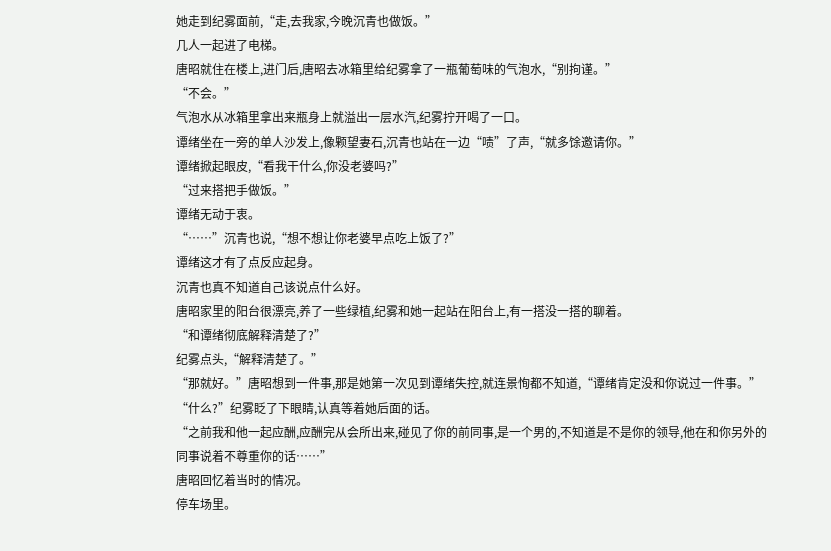她走到纪雾面前,“走,去我家,今晚沉青也做饭。”
几人一起进了电梯。
唐昭就住在楼上,进门后,唐昭去冰箱里给纪雾拿了一瓶葡萄味的气泡水,“别拘谨。”
“不会。”
气泡水从冰箱里拿出来瓶身上就溢出一层水汽,纪雾拧开喝了一口。
谭绪坐在一旁的单人沙发上,像颗望妻石,沉青也站在一边“啧”了声,“就多馀邀请你。”
谭绪掀起眼皮,“看我干什么,你没老婆吗?”
“过来搭把手做饭。”
谭绪无动于衷。
“……”沉青也说,“想不想让你老婆早点吃上饭了?”
谭绪这才有了点反应起身。
沉青也真不知道自己该说点什么好。
唐昭家里的阳台很漂亮,养了一些绿植,纪雾和她一起站在阳台上,有一搭没一搭的聊着。
“和谭绪彻底解释清楚了?”
纪雾点头,“解释清楚了。”
“那就好。”唐昭想到一件事,那是她第一次见到谭绪失控,就连景恂都不知道,“谭绪肯定没和你说过一件事。”
“什么?”纪雾眨了下眼睛,认真等着她后面的话。
“之前我和他一起应酬,应酬完从会所出来,碰见了你的前同事,是一个男的,不知道是不是你的领导,他在和你另外的同事说着不尊重你的话……”
唐昭回忆着当时的情况。
停车场里。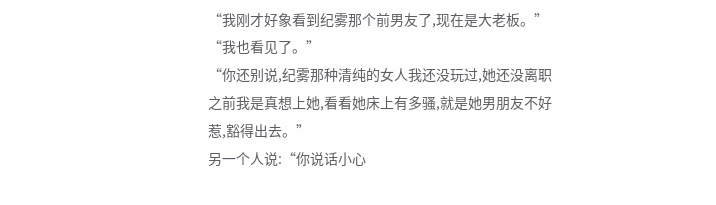“我刚才好象看到纪雾那个前男友了,现在是大老板。”
“我也看见了。”
“你还别说,纪雾那种清纯的女人我还没玩过,她还没离职之前我是真想上她,看看她床上有多骚,就是她男朋友不好惹,豁得出去。”
另一个人说:“你说话小心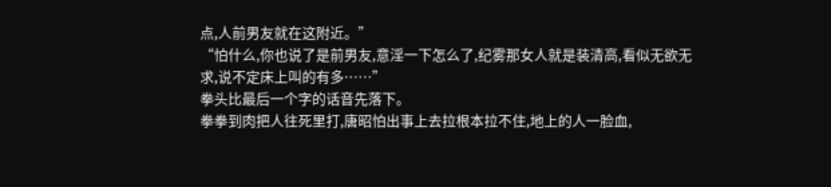点,人前男友就在这附近。”
“怕什么,你也说了是前男友,意淫一下怎么了,纪雾那女人就是装清高,看似无欲无求,说不定床上叫的有多……”
拳头比最后一个字的话音先落下。
拳拳到肉把人往死里打,唐昭怕出事上去拉根本拉不住,地上的人一脸血,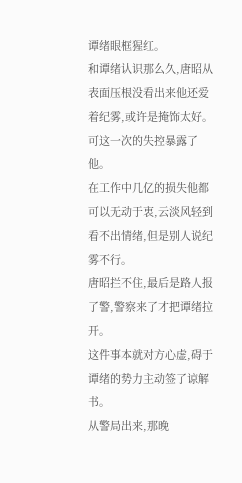谭绪眼框猩红。
和谭绪认识那么久,唐昭从表面压根没看出来他还爱着纪雾,或许是掩饰太好。
可这一次的失控暴露了他。
在工作中几亿的损失他都可以无动于衷,云淡风轻到看不出情绪,但是别人说纪雾不行。
唐昭拦不住,最后是路人报了警,警察来了才把谭绪拉开。
这件事本就对方心虚,碍于谭绪的势力主动签了谅解书。
从警局出来,那晚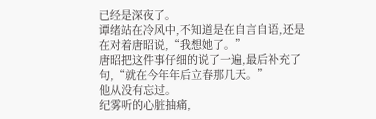已经是深夜了。
谭绪站在冷风中,不知道是在自言自语,还是在对着唐昭说,“我想她了。”
唐昭把这件事仔细的说了一遍,最后补充了句,“就在今年年后立春那几天。”
他从没有忘过。
纪雾听的心脏抽痛,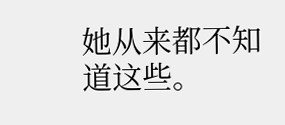她从来都不知道这些。